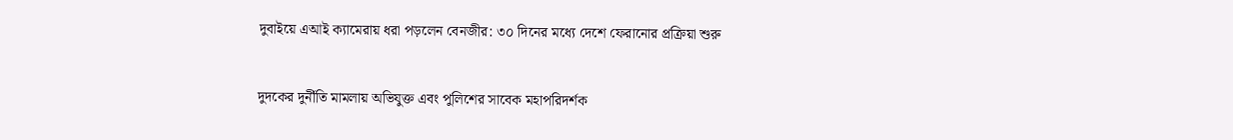দুবাইয়ে এআই ক্যামেরায় ধরা পড়লেন বেনজীর: ৩০ দিনের মধ্যে দেশে ফেরানোর প্রক্রিয়া শুরু


দুদকের দুর্নীতি মামলায় অভিযুক্ত এবং পুলিশের সাবেক মহাপরিদর্শক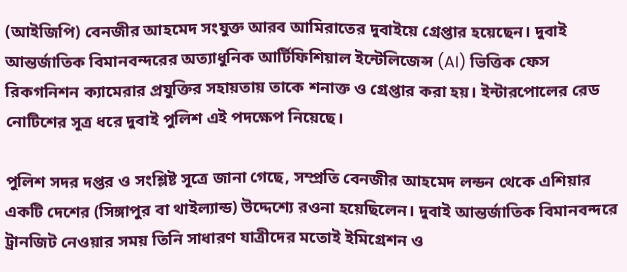(আইজিপি) বেনজীর আহমেদ সংযুক্ত আরব আমিরাতের দুবাইয়ে গ্রেপ্তার হয়েছেন। দুবাই আন্তর্জাতিক বিমানবন্দরের অত্যাধুনিক আর্টিফিশিয়াল ইন্টেলিজেন্স (AI) ভিত্তিক ফেস রিকগনিশন ক্যামেরার প্রযুক্তির সহায়তায় তাকে শনাক্ত ও গ্রেপ্তার করা হয়। ইন্টারপোলের রেড নোটিশের সূত্র ধরে দুবাই পুলিশ এই পদক্ষেপ নিয়েছে।

পুলিশ সদর দপ্তর ও সংশ্লিষ্ট সূত্রে জানা গেছে, সম্প্রতি বেনজীর আহমেদ লন্ডন থেকে এশিয়ার একটি দেশের (সিঙ্গাপুর বা থাইল্যান্ড) উদ্দেশ্যে রওনা হয়েছিলেন। দুবাই আন্তর্জাতিক বিমানবন্দরে ট্রানজিট নেওয়ার সময় তিনি সাধারণ যাত্রীদের মতোই ইমিগ্রেশন ও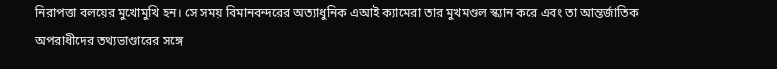নিরাপত্তা বলয়ের মুখোমুখি হন। সে সময় বিমানবন্দরের অত্যাধুনিক এআই ক্যামেরা তার মুখমণ্ডল স্ক্যান করে এবং তা আন্তর্জাতিক অপরাধীদের তথ্যভাণ্ডারের সঙ্গে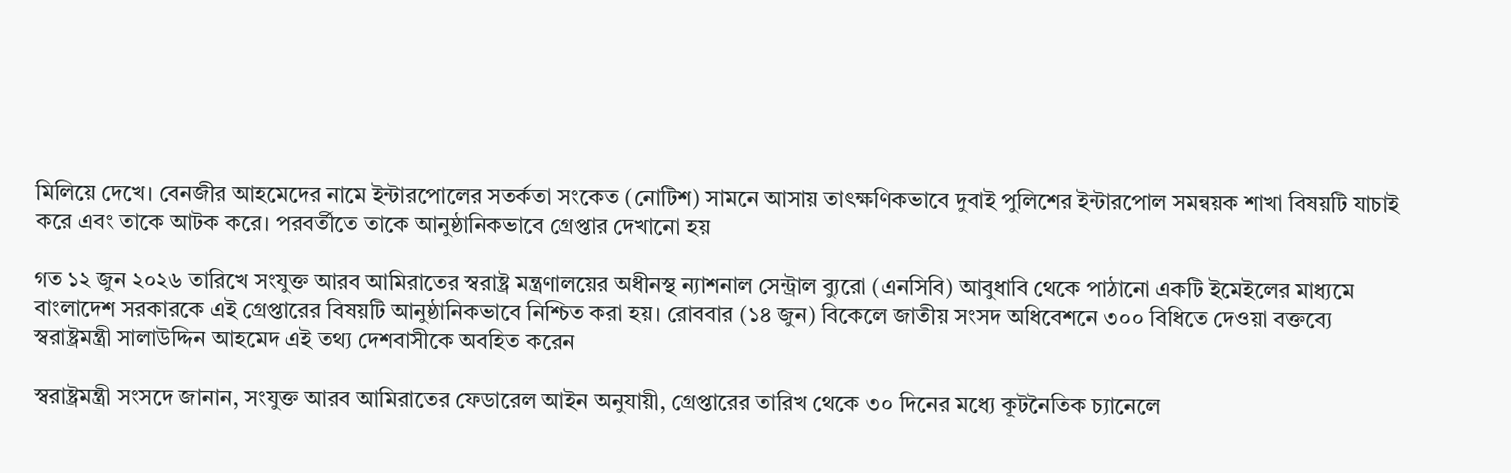মিলিয়ে দেখে। বেনজীর আহমেদের নামে ইন্টারপোলের সতর্কতা সংকেত (নোটিশ) সামনে আসায় তাৎক্ষণিকভাবে দুবাই পুলিশের ইন্টারপোল সমন্বয়ক শাখা বিষয়টি যাচাই করে এবং তাকে আটক করে। পরবর্তীতে তাকে আনুষ্ঠানিকভাবে গ্রেপ্তার দেখানো হয়

গত ১২ জুন ২০২৬ তারিখে সংযুক্ত আরব আমিরাতের স্বরাষ্ট্র মন্ত্রণালয়ের অধীনস্থ ন্যাশনাল সেন্ট্রাল ব্যুরো (এনসিবি) আবুধাবি থেকে পাঠানো একটি ইমেইলের মাধ্যমে বাংলাদেশ সরকারকে এই গ্রেপ্তারের বিষয়টি আনুষ্ঠানিকভাবে নিশ্চিত করা হয়। রোববার (১৪ জুন) বিকেলে জাতীয় সংসদ অধিবেশনে ৩০০ বিধিতে দেওয়া বক্তব্যে স্বরাষ্ট্রমন্ত্রী সালাউদ্দিন আহমেদ এই তথ্য দেশবাসীকে অবহিত করেন

স্বরাষ্ট্রমন্ত্রী সংসদে জানান, সংযুক্ত আরব আমিরাতের ফেডারেল আইন অনুযায়ী, গ্রেপ্তারের তারিখ থেকে ৩০ দিনের মধ্যে কূটনৈতিক চ্যানেলে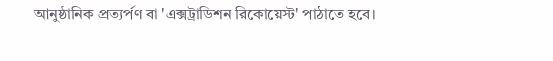আনুষ্ঠানিক প্রত্যর্পণ বা 'এক্সট্রাডিশন রিকোয়েস্ট' পাঠাতে হবে।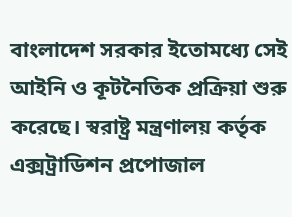বাংলাদেশ সরকার ইতোমধ্যে সেই আইনি ও কূটনৈতিক প্রক্রিয়া শুরু করেছে। স্বরাষ্ট্র মন্ত্রণালয় কর্তৃক এক্সট্রাডিশন প্রপোজাল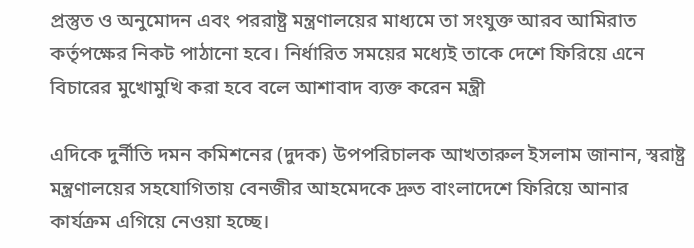প্রস্তুত ও অনুমোদন এবং পররাষ্ট্র মন্ত্রণালয়ের মাধ্যমে তা সংযুক্ত আরব আমিরাত কর্তৃপক্ষের নিকট পাঠানো হবে। নির্ধারিত সময়ের মধ্যেই তাকে দেশে ফিরিয়ে এনে বিচারের মুখোমুখি করা হবে বলে আশাবাদ ব্যক্ত করেন মন্ত্রী

এদিকে দুর্নীতি দমন কমিশনের (দুদক) উপপরিচালক আখতারুল ইসলাম জানান, স্বরাষ্ট্র মন্ত্রণালয়ের সহযোগিতায় বেনজীর আহমেদকে দ্রুত বাংলাদেশে ফিরিয়ে আনার কার্যক্রম এগিয়ে নেওয়া হচ্ছে।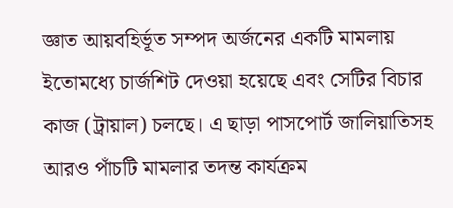জ্ঞাত আয়বহির্ভূত সম্পদ অর্জনের একটি মামলায় ইতোমধ্যে চার্জশিট দেওয়া হয়েছে এবং সেটির বিচার কাজ (ট্রায়াল) চলছে। এ ছাড়া পাসপোর্ট জালিয়াতিসহ আরও পাঁচটি মামলার তদন্ত কার্যক্রম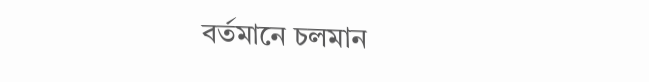বর্তমানে চলমান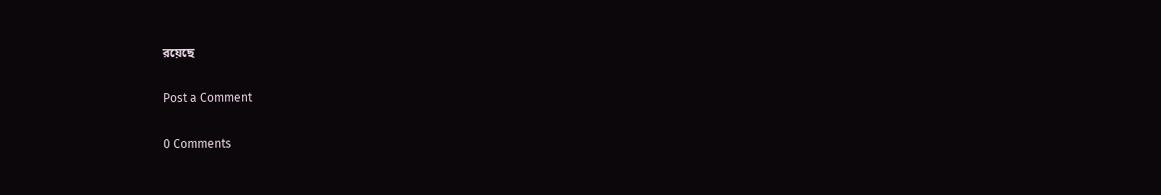রয়েছে

Post a Comment

0 Comments